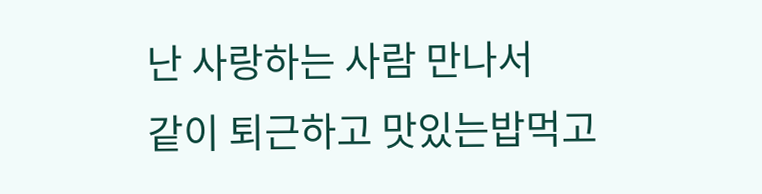난 사랑하는 사람 만나서
같이 퇴근하고 맛있는밥먹고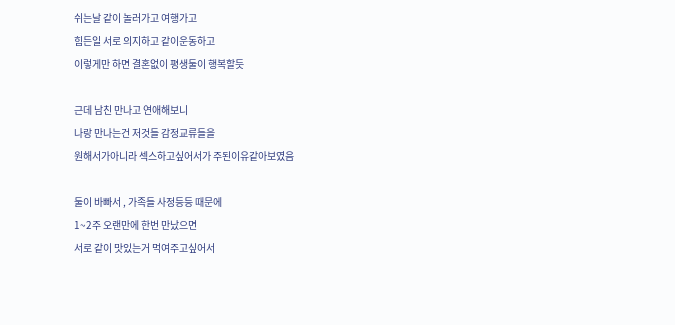쉬는날 같이 놀러가고 여행가고
힘든일 서로 의지하고 같이운동하고
이렇게만 하면 결혼없이 평생둘이 행복할듯

근데 남친 만나고 연애해보니
나랑 만나는건 저것들 감정교류들을
원해서가아니라 섹스하고싶어서가 주된이유같아보였음

둘이 바빠서 , 가족들 사정등등 때문에
1~2주 오랜만에 한번 만났으면
서로 같이 맛있는거 먹여주고싶어서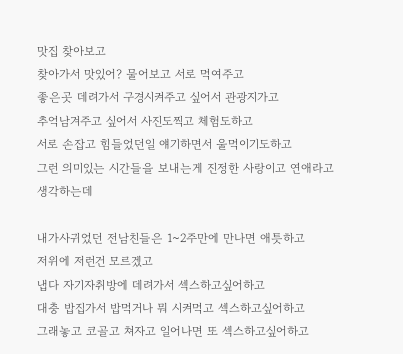맛집 찾아보고
찾아가서 맛있어? 물어보고 서로 먹여주고
좋은곳 데려가서 구경시켜주고 싶어서 관광지가고
추억남겨주고 싶어서 사진도찍고 체험도하고
서로 손잡고 힘들었던일 얘기하면서 울먹이기도하고
그런 의미있는 시간들을 보내는게 진정한 사랑이고 연애라고
생각하는데

내가사귀었던 전남친들은 1~2주만에 만나면 애틋하고
저위에 저런건 모르겠고
냅다 자기자취방에 데려가서 섹스하고싶어하고
대충 밥집가서 밥먹거나 뭐 시켜먹고 섹스하고싶어하고
그래놓고 코골고 쳐자고 일어나면 또 섹스하고싶어하고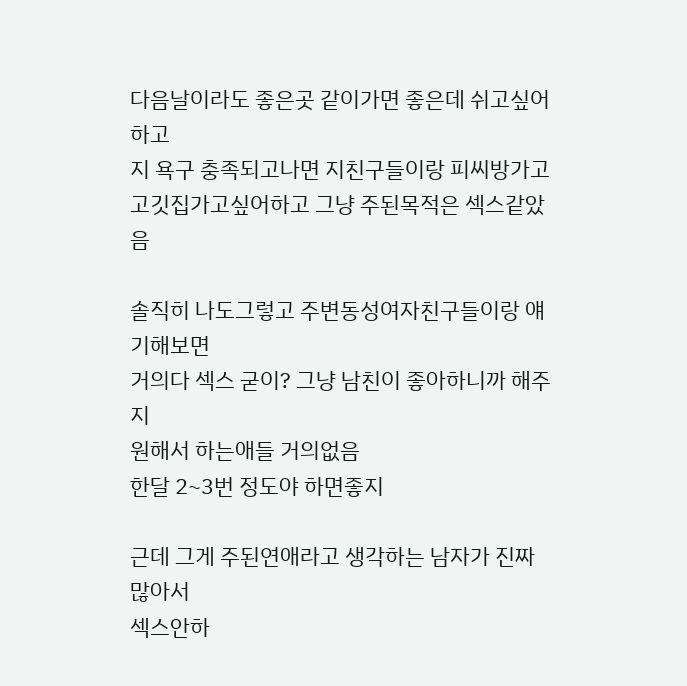다음날이라도 좋은곳 같이가면 좋은데 쉬고싶어하고
지 욕구 충족되고나면 지친구들이랑 피씨방가고 고깃집가고싶어하고 그냥 주된목적은 섹스같았음

솔직히 나도그렇고 주변동성여자친구들이랑 얘기해보면
거의다 섹스 굳이? 그냥 남친이 좋아하니까 해주지
원해서 하는애들 거의없음
한달 2~3번 정도야 하면좋지

근데 그게 주된연애라고 생각하는 남자가 진짜많아서
섹스안하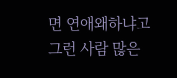면 연애왜하냐고 그런 사람 많은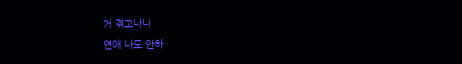거 겪고나니
연애 나도 안하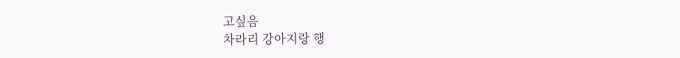고싶음
차라리 강아지랑 행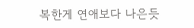복한게 연애보다 나은듯